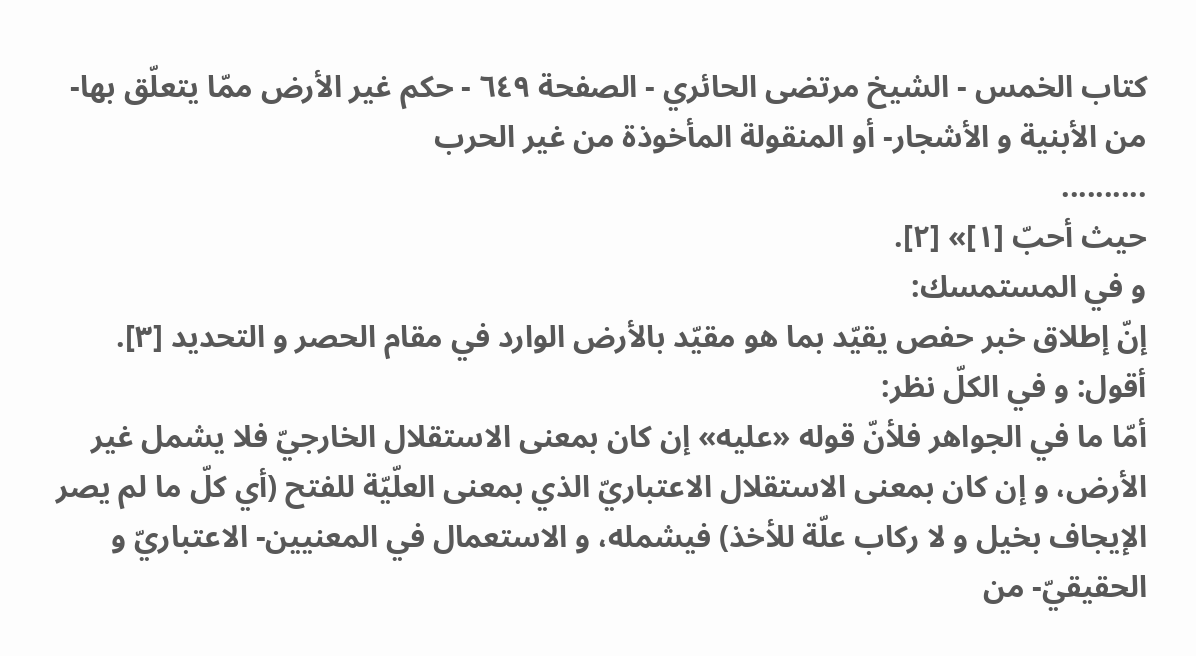كتاب الخمس - الشيخ مرتضى الحائري - الصفحة ٦٤٩ - حكم غير الأرض ممّا يتعلّق بها- من الأبنية و الأشجار- أو المنقولة المأخوذة من غير الحرب
..........
حيث أحبّ [١]» [٢].
و في المستمسك:
إنّ إطلاق خبر حفص يقيّد بما هو مقيّد بالأرض الوارد في مقام الحصر و التحديد [٣].
أقول: و في الكلّ نظر:
أمّا ما في الجواهر فلأنّ قوله «عليه» إن كان بمعنى الاستقلال الخارجيّ فلا يشمل غير الأرض، و إن كان بمعنى الاستقلال الاعتباريّ الذي بمعنى العلّيّة للفتح (أي كلّ ما لم يصر الإيجاف بخيل و لا ركاب علّة للأخذ) فيشمله، و الاستعمال في المعنيين- الاعتباريّ و الحقيقيّ- من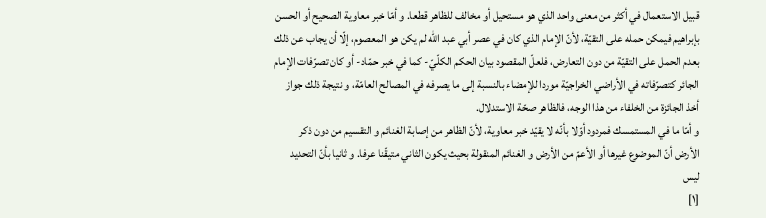قبيل الاستعمال في أكثر من معنى واحد الذي هو مستحيل أو مخالف للظاهر قطعا. و أمّا خبر معاوية الصحيح أو الحسن بإبراهيم فيمكن حمله على التقيّة، لأنّ الإمام الذي كان في عصر أبي عبد اللّه لم يكن هو المعصوم، إلّا أن يجاب عن ذلك بعدم الحمل على التقيّة من دون التعارض، فلعلّ المقصود بيان الحكم الكلّيّ- كما في خبر حمّاد- أو كان تصرّفات الإمام الجائر كتصرّفاته في الأراضي الخراجيّة موردا للإمضاء بالنسبة إلى ما يصرفه في المصالح العامّة، و نتيجة ذلك جواز أخذ الجائزة من الخلفاء من هذا الوجه، فالظاهر صحّة الاستدلال.
و أمّا ما في المستمسك فمردود أوّلا بأنّه لا يقيّد خبر معاوية، لأنّ الظاهر من إصابة الغنائم و التقسيم من دون ذكر الأرض أنّ الموضوع غيرها أو الأعمّ من الأرض و الغنائم المنقولة بحيث يكون الثاني متيقّنا عرفا. و ثانيا بأنّ التحديد ليس
[١]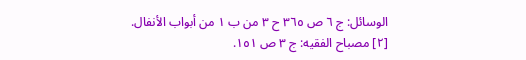الوسائل: ج ٦ ص ٣٦٥ ح ٣ من ب ١ من أبواب الأنفال.
[٢] مصباح الفقيه: ج ٣ ص ١٥١.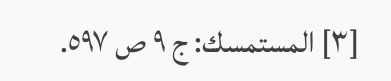[٣] المستمسك: ج ٩ ص ٥٩٧.